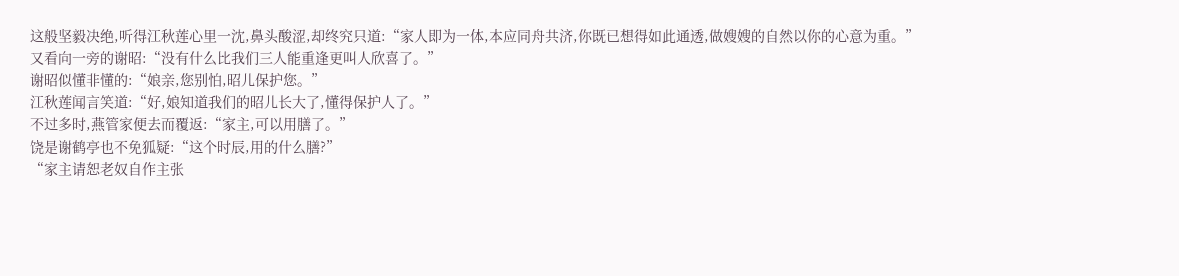这般坚毅决绝,听得江秋莲心里一沈,鼻头酸涩,却终究只道:“家人即为一体,本应同舟共济,你既已想得如此通透,做嫂嫂的自然以你的心意为重。”
又看向一旁的谢昭:“没有什么比我们三人能重逢更叫人欣喜了。”
谢昭似懂非懂的:“娘亲,您别怕,昭儿保护您。”
江秋莲闻言笑道:“好,娘知道我们的昭儿长大了,懂得保护人了。”
不过多时,燕管家便去而覆返:“家主,可以用膳了。”
饶是谢鹤亭也不免狐疑:“这个时辰,用的什么膳?”
“家主请恕老奴自作主张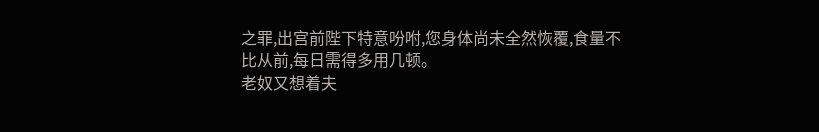之罪,出宫前陛下特意吩咐,您身体尚未全然恢覆,食量不比从前,每日需得多用几顿。
老奴又想着夫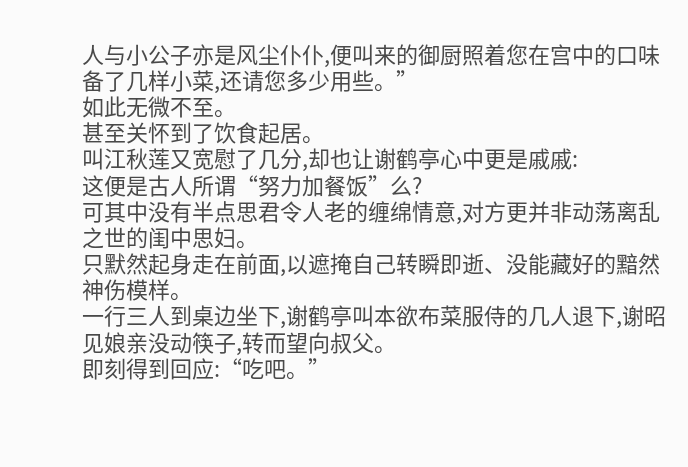人与小公子亦是风尘仆仆,便叫来的御厨照着您在宫中的口味备了几样小菜,还请您多少用些。”
如此无微不至。
甚至关怀到了饮食起居。
叫江秋莲又宽慰了几分,却也让谢鹤亭心中更是戚戚:
这便是古人所谓“努力加餐饭”么?
可其中没有半点思君令人老的缠绵情意,对方更并非动荡离乱之世的闺中思妇。
只默然起身走在前面,以遮掩自己转瞬即逝、没能藏好的黯然神伤模样。
一行三人到桌边坐下,谢鹤亭叫本欲布菜服侍的几人退下,谢昭见娘亲没动筷子,转而望向叔父。
即刻得到回应:“吃吧。”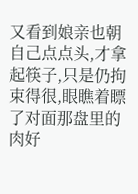又看到娘亲也朝自己点点头,才拿起筷子,只是仍拘束得很,眼瞧着瞟了对面那盘里的肉好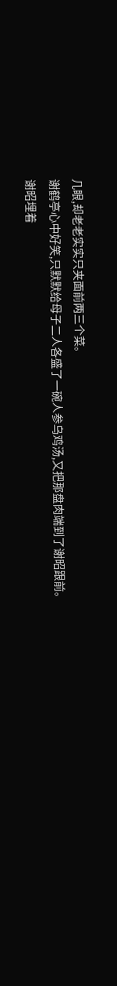几眼,却老老实实只夹面前两三个菜。
谢鹤亭心中好笑,只默默给母子二人各盛了一碗人参乌鸡汤,又把那盘肉端到了谢昭跟前。
谢昭埋着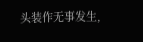头装作无事发生,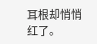耳根却悄悄红了。